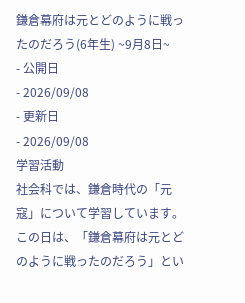鎌倉幕府は元とどのように戦ったのだろう(6年生) ~9月8日~
- 公開日
- 2026/09/08
- 更新日
- 2026/09/08
学習活動
社会科では、鎌倉時代の「元寇」について学習しています。
この日は、「鎌倉幕府は元とどのように戦ったのだろう」とい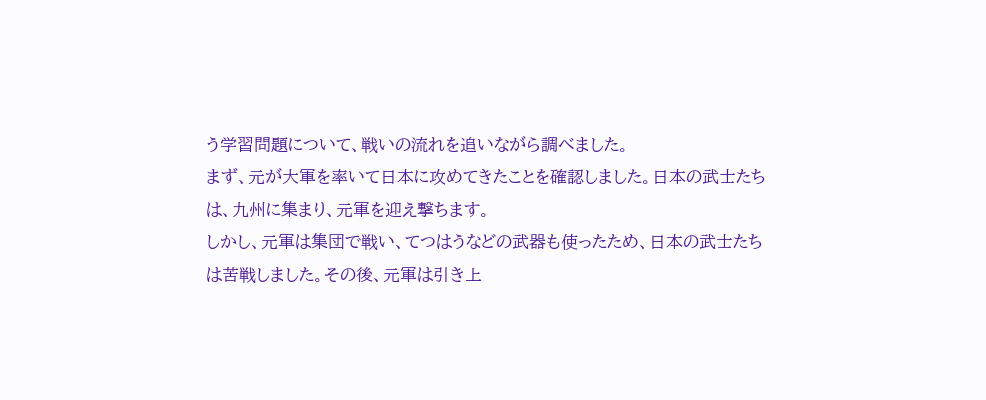う学習問題について、戦いの流れを追いながら調べました。
まず、元が大軍を率いて日本に攻めてきたことを確認しました。日本の武士たちは、九州に集まり、元軍を迎え撃ちます。
しかし、元軍は集団で戦い、てつはうなどの武器も使ったため、日本の武士たちは苦戦しました。その後、元軍は引き上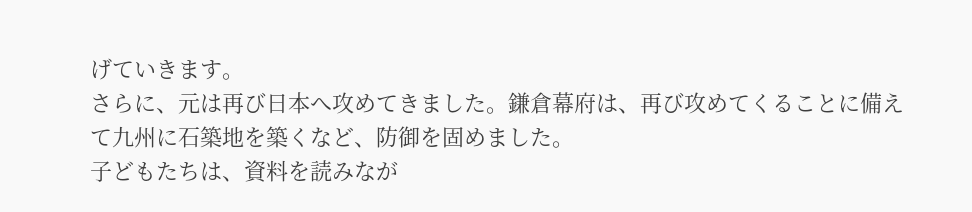げていきます。
さらに、元は再び日本へ攻めてきました。鎌倉幕府は、再び攻めてくることに備えて九州に石築地を築くなど、防御を固めました。
子どもたちは、資料を読みなが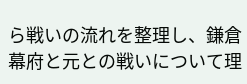ら戦いの流れを整理し、鎌倉幕府と元との戦いについて理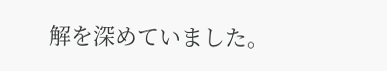解を深めていました。